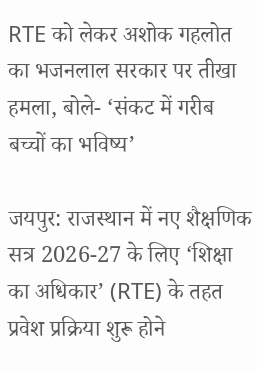RTE को लेकर अशोक गहलोत का भजनलाल सरकार पर तीखा हमला, बोले- ‘संकट में गरीब बच्चों का भविष्य’

जयपुर: राजस्थान में नए शैक्षणिक सत्र 2026-27 के लिए ‘शिक्षा का अधिकार’ (RTE) के तहत प्रवेश प्रक्रिया शुरू होने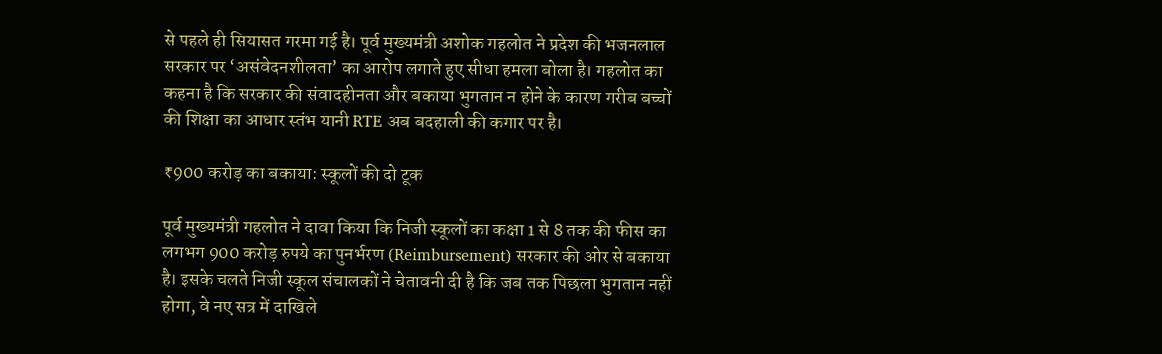से पहले ही सियासत गरमा गई है। पूर्व मुख्यमंत्री अशोक गहलोत ने प्रदेश की भजनलाल सरकार पर ‘असंवेदनशीलता’ का आरोप लगाते हुए सीधा हमला बोला है। गहलोत का कहना है कि सरकार की संवादहीनता और बकाया भुगतान न होने के कारण गरीब बच्चों की शिक्षा का आधार स्तंभ यानी RTE अब बदहाली की कगार पर है।

₹900 करोड़ का बकाया: स्कूलों की दो टूक

पूर्व मुख्यमंत्री गहलोत ने दावा किया कि निजी स्कूलों का कक्षा 1 से 8 तक की फीस का लगभग 900 करोड़ रुपये का पुनर्भरण (Reimbursement) सरकार की ओर से बकाया है। इसके चलते निजी स्कूल संचालकों ने चेतावनी दी है कि जब तक पिछला भुगतान नहीं होगा, वे नए सत्र में दाखिले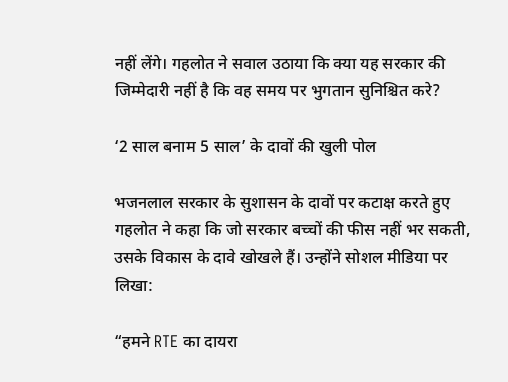नहीं लेंगे। गहलोत ने सवाल उठाया कि क्या यह सरकार की जिम्मेदारी नहीं है कि वह समय पर भुगतान सुनिश्चित करे?

‘2 साल बनाम 5 साल’ के दावों की खुली पोल

भजनलाल सरकार के सुशासन के दावों पर कटाक्ष करते हुए गहलोत ने कहा कि जो सरकार बच्चों की फीस नहीं भर सकती, उसके विकास के दावे खोखले हैं। उन्होंने सोशल मीडिया पर लिखा:

“हमने RTE का दायरा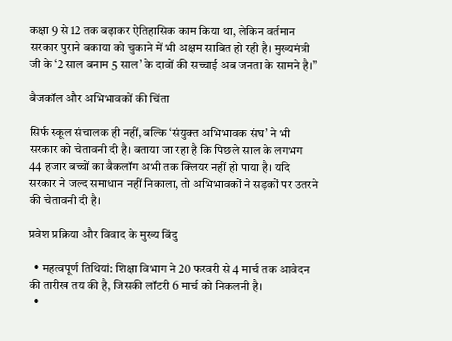कक्षा 9 से 12 तक बढ़ाकर ऐतिहासिक काम किया था, लेकिन वर्तमान सरकार पुराने बकाया को चुकाने में भी अक्षम साबित हो रही है। मुख्यमंत्री जी के ‘2 साल बनाम 5 साल’ के दावों की सच्चाई अब जनता के सामने है।”

बैजकॉल और अभिभावकों की चिंता

सिर्फ स्कूल संचालक ही नहीं, बल्कि ‘संयुक्त अभिभावक संघ’ ने भी सरकार को चेतावनी दी है। बताया जा रहा है कि पिछले साल के लगभग 44 हजार बच्चों का बैकलॉग अभी तक क्लियर नहीं हो पाया है। यदि सरकार ने जल्द समाधान नहीं निकाला, तो अभिभावकों ने सड़कों पर उतरने की चेतावनी दी है।

प्रवेश प्रक्रिया और विवाद के मुख्य बिंदु

  • महत्वपूर्ण तिथियां: शिक्षा विभाग ने 20 फरवरी से 4 मार्च तक आवेदन की तारीख तय की है, जिसकी लॉटरी 6 मार्च को निकलनी है।
  •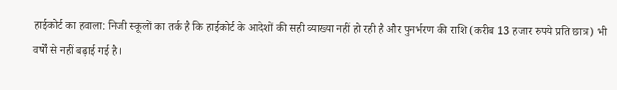हाईकोर्ट का हवाला: निजी स्कूलों का तर्क है कि हाईकोर्ट के आदेशों की सही व्याख्या नहीं हो रही है और पुनर्भरण की राशि (करीब 13 हजार रुपये प्रति छात्र) भी वर्षों से नहीं बढ़ाई गई है।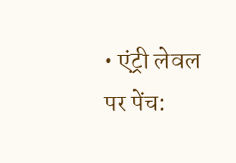• एंट्री लेवल पर पेंच: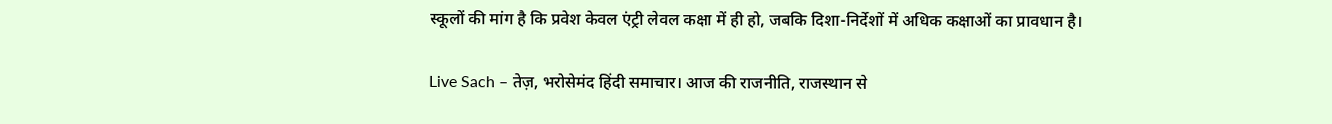स्कूलों की मांग है कि प्रवेश केवल एंट्री लेवल कक्षा में ही हो, जबकि दिशा-निर्देशों में अधिक कक्षाओं का प्रावधान है।

Live Sach – तेज़, भरोसेमंद हिंदी समाचार। आज की राजनीति, राजस्थान से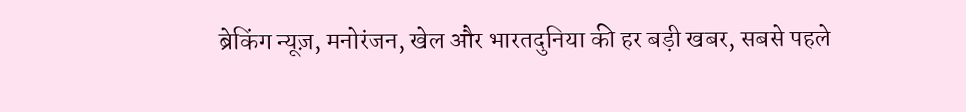ब्रेकिंग न्यूज़, मनोरंजन, खेल और भारतदुनिया की हर बड़ी खबर, सबसे पहले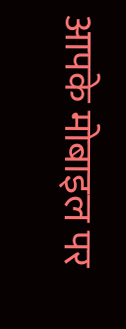आपके मोबाइल पर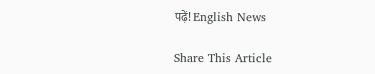पढ़ें! English News

Share This Article